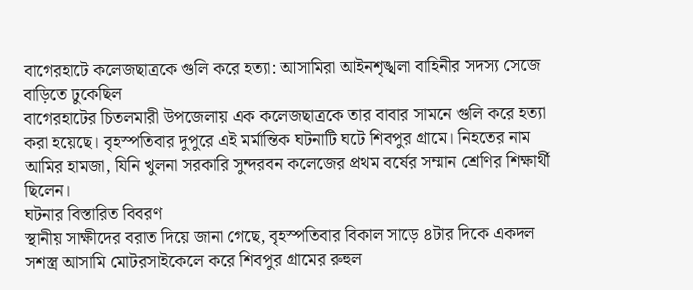বাগেরহাটে কলেজছাত্রকে গুলি করে হত্যা: আসামিরা আইনশৃঙ্খলা বাহিনীর সদস্য সেজে বাড়িতে ঢুকেছিল
বাগেরহাটের চিতলমারী উপজেলায় এক কলেজছাত্রকে তার বাবার সামনে গুলি করে হত্যা করা হয়েছে। বৃহস্পতিবার দুপুরে এই মর্মান্তিক ঘটনাটি ঘটে শিবপুর গ্রামে। নিহতের নাম আমির হামজা, যিনি খুলনা সরকারি সুন্দরবন কলেজের প্রথম বর্ষের সম্মান শ্রেণির শিক্ষার্থী ছিলেন।
ঘটনার বিস্তারিত বিবরণ
স্থানীয় সাক্ষীদের বরাত দিয়ে জানা গেছে, বৃহস্পতিবার বিকাল সাড়ে ৪টার দিকে একদল সশস্ত্র আসামি মোটরসাইকেলে করে শিবপুর গ্রামের রুহুল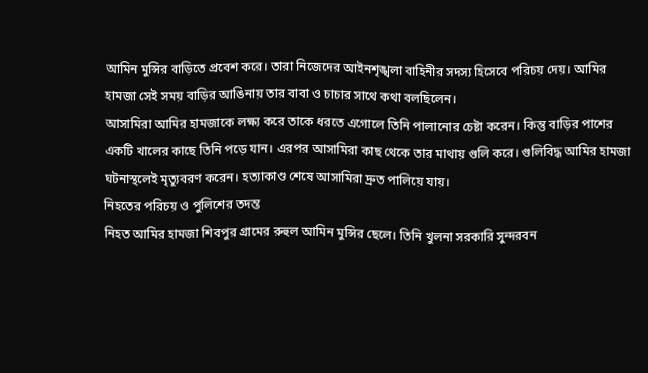আমিন মুন্সির বাড়িতে প্রবেশ করে। তারা নিজেদের আইনশৃঙ্খলা বাহিনীর সদস্য হিসেবে পরিচয় দেয়। আমির হামজা সেই সময় বাড়ির আঙিনায় তার বাবা ও চাচার সাথে কথা বলছিলেন।
আসামিরা আমির হামজাকে লক্ষ্য করে তাকে ধরতে এগোলে তিনি পালানোর চেষ্টা করেন। কিন্তু বাড়ির পাশের একটি খালের কাছে তিনি পড়ে যান। এরপর আসামিরা কাছ থেকে তার মাথায় গুলি করে। গুলিবিদ্ধ আমির হামজা ঘটনাস্থলেই মৃত্যুবরণ করেন। হত্যাকাণ্ড শেষে আসামিরা দ্রুত পালিয়ে যায়।
নিহতের পরিচয় ও পুলিশের তদন্ত
নিহত আমির হামজা শিবপুর গ্রামের রুহুল আমিন মুন্সির ছেলে। তিনি খুলনা সরকারি সুন্দরবন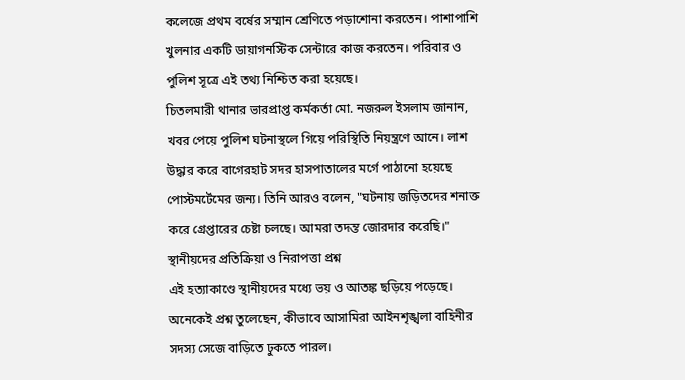কলেজে প্রথম বর্ষের সম্মান শ্রেণিতে পড়াশোনা করতেন। পাশাপাশি খুলনার একটি ডায়াগনস্টিক সেন্টারে কাজ করতেন। পরিবার ও পুলিশ সূত্রে এই তথ্য নিশ্চিত করা হয়েছে।
চিতলমারী থানার ভারপ্রাপ্ত কর্মকর্তা মো. নজরুল ইসলাম জানান, খবর পেয়ে পুলিশ ঘটনাস্থলে গিয়ে পরিস্থিতি নিয়ন্ত্রণে আনে। লাশ উদ্ধার করে বাগেরহাট সদর হাসপাতালের মর্গে পাঠানো হয়েছে পোস্টমর্টেমের জন্য। তিনি আরও বলেন, "ঘটনায় জড়িতদের শনাক্ত করে গ্রেপ্তারের চেষ্টা চলছে। আমরা তদন্ত জোরদার করেছি।"
স্থানীয়দের প্রতিক্রিয়া ও নিরাপত্তা প্রশ্ন
এই হত্যাকাণ্ডে স্থানীয়দের মধ্যে ভয় ও আতঙ্ক ছড়িয়ে পড়েছে। অনেকেই প্রশ্ন তুলেছেন, কীভাবে আসামিরা আইনশৃঙ্খলা বাহিনীর সদস্য সেজে বাড়িতে ঢুকতে পারল।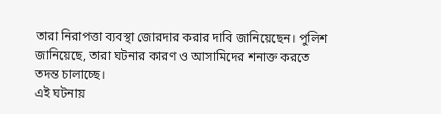তারা নিরাপত্তা ব্যবস্থা জোরদার করার দাবি জানিয়েছেন। পুলিশ জানিয়েছে, তারা ঘটনার কারণ ও আসামিদের শনাক্ত করতে তদন্ত চালাচ্ছে।
এই ঘটনায়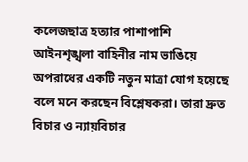কলেজছাত্র হত্যার পাশাপাশি আইনশৃঙ্খলা বাহিনীর নাম ভাঙিয়ে অপরাধের একটি নতুন মাত্রা যোগ হয়েছে বলে মনে করছেন বিশ্লেষকরা। তারা দ্রুত বিচার ও ন্যায়বিচার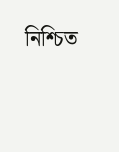নিশ্চিত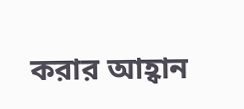করার আহ্বান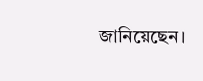জানিয়েছেন।